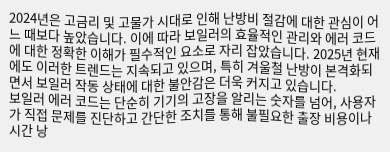2024년은 고금리 및 고물가 시대로 인해 난방비 절감에 대한 관심이 어느 때보다 높았습니다. 이에 따라 보일러의 효율적인 관리와 에러 코드에 대한 정확한 이해가 필수적인 요소로 자리 잡았습니다. 2025년 현재에도 이러한 트렌드는 지속되고 있으며, 특히 겨울철 난방이 본격화되면서 보일러 작동 상태에 대한 불안감은 더욱 커지고 있습니다.
보일러 에러 코드는 단순히 기기의 고장을 알리는 숫자를 넘어, 사용자가 직접 문제를 진단하고 간단한 조치를 통해 불필요한 출장 비용이나 시간 낭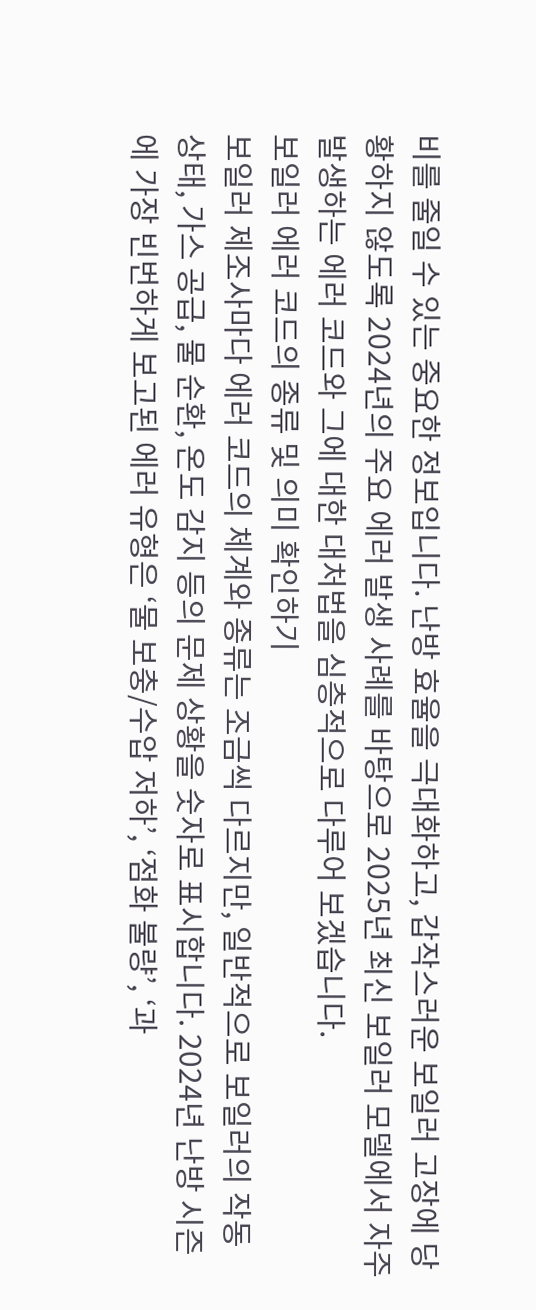비를 줄일 수 있는 중요한 정보입니다. 난방 효율을 극대화하고, 갑작스러운 보일러 고장에 당황하지 않도록 2024년의 주요 에러 발생 사례를 바탕으로 2025년 최신 보일러 모델에서 자주 발생하는 에러 코드와 그에 대한 대처법을 심층적으로 다루어 보겠습니다.
보일러 에러 코드의 종류 및 의미 확인하기
보일러 제조사마다 에러 코드의 체계와 종류는 조금씩 다르지만, 일반적으로 보일러의 작동 상태, 가스 공급, 물 순환, 온도 감지 등의 문제 상황을 숫자로 표시합니다. 2024년 난방 시즌에 가장 빈번하게 보고된 에러 유형은 ‘물 보충/수압 저하’, ‘점화 불량’, ‘과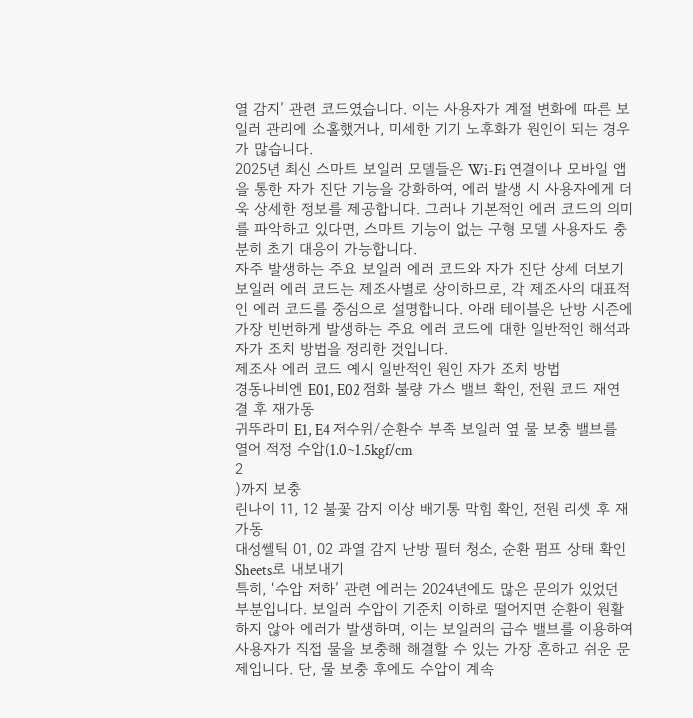열 감지’ 관련 코드였습니다. 이는 사용자가 계절 변화에 따른 보일러 관리에 소홀했거나, 미세한 기기 노후화가 원인이 되는 경우가 많습니다.
2025년 최신 스마트 보일러 모델들은 Wi-Fi 연결이나 모바일 앱을 통한 자가 진단 기능을 강화하여, 에러 발생 시 사용자에게 더욱 상세한 정보를 제공합니다. 그러나 기본적인 에러 코드의 의미를 파악하고 있다면, 스마트 기능이 없는 구형 모델 사용자도 충분히 초기 대응이 가능합니다.
자주 발생하는 주요 보일러 에러 코드와 자가 진단 상세 더보기
보일러 에러 코드는 제조사별로 상이하므로, 각 제조사의 대표적인 에러 코드를 중심으로 설명합니다. 아래 테이블은 난방 시즌에 가장 빈번하게 발생하는 주요 에러 코드에 대한 일반적인 해석과 자가 조치 방법을 정리한 것입니다.
제조사 에러 코드 예시 일반적인 원인 자가 조치 방법
경동나비엔 E01, E02 점화 불량 가스 밸브 확인, 전원 코드 재연결 후 재가동
귀뚜라미 E1, E4 저수위/순환수 부족 보일러 옆 물 보충 밸브를 열어 적정 수압(1.0~1.5kgf/cm
2
)까지 보충
린나이 11, 12 불꽃 감지 이상 배기통 막힘 확인, 전원 리셋 후 재가동
대성쎌틱 01, 02 과열 감지 난방 필터 청소, 순환 펌프 상태 확인
Sheets로 내보내기
특히, ‘수압 저하’ 관련 에러는 2024년에도 많은 문의가 있었던 부분입니다. 보일러 수압이 기준치 이하로 떨어지면 순환이 원활하지 않아 에러가 발생하며, 이는 보일러의 급수 밸브를 이용하여 사용자가 직접 물을 보충해 해결할 수 있는 가장 흔하고 쉬운 문제입니다. 단, 물 보충 후에도 수압이 계속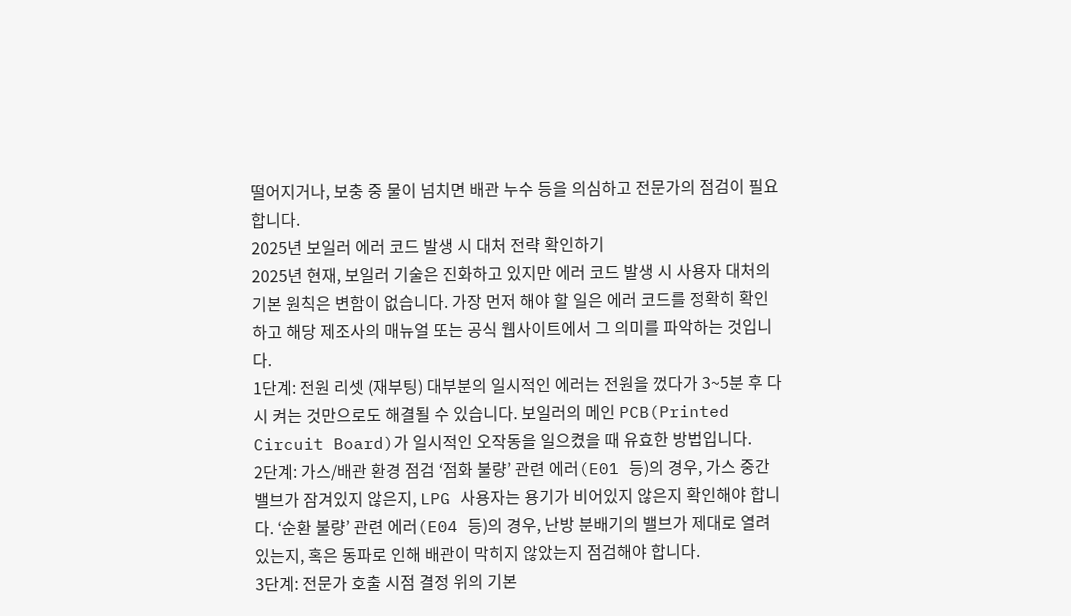떨어지거나, 보충 중 물이 넘치면 배관 누수 등을 의심하고 전문가의 점검이 필요합니다.
2025년 보일러 에러 코드 발생 시 대처 전략 확인하기
2025년 현재, 보일러 기술은 진화하고 있지만 에러 코드 발생 시 사용자 대처의 기본 원칙은 변함이 없습니다. 가장 먼저 해야 할 일은 에러 코드를 정확히 확인하고 해당 제조사의 매뉴얼 또는 공식 웹사이트에서 그 의미를 파악하는 것입니다.
1단계: 전원 리셋 (재부팅) 대부분의 일시적인 에러는 전원을 껐다가 3~5분 후 다시 켜는 것만으로도 해결될 수 있습니다. 보일러의 메인 PCB(Printed Circuit Board)가 일시적인 오작동을 일으켰을 때 유효한 방법입니다.
2단계: 가스/배관 환경 점검 ‘점화 불량’ 관련 에러(E01 등)의 경우, 가스 중간 밸브가 잠겨있지 않은지, LPG 사용자는 용기가 비어있지 않은지 확인해야 합니다. ‘순환 불량’ 관련 에러(E04 등)의 경우, 난방 분배기의 밸브가 제대로 열려있는지, 혹은 동파로 인해 배관이 막히지 않았는지 점검해야 합니다.
3단계: 전문가 호출 시점 결정 위의 기본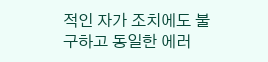적인 자가 조치에도 불구하고 동일한 에러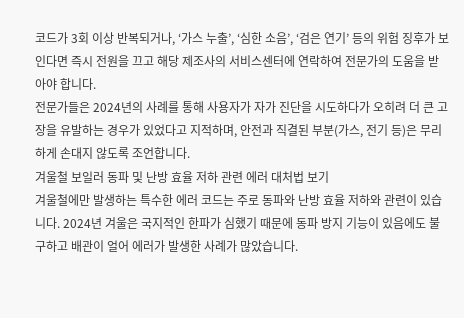코드가 3회 이상 반복되거나, ‘가스 누출’, ‘심한 소음’, ‘검은 연기’ 등의 위험 징후가 보인다면 즉시 전원을 끄고 해당 제조사의 서비스센터에 연락하여 전문가의 도움을 받아야 합니다.
전문가들은 2024년의 사례를 통해 사용자가 자가 진단을 시도하다가 오히려 더 큰 고장을 유발하는 경우가 있었다고 지적하며, 안전과 직결된 부분(가스, 전기 등)은 무리하게 손대지 않도록 조언합니다.
겨울철 보일러 동파 및 난방 효율 저하 관련 에러 대처법 보기
겨울철에만 발생하는 특수한 에러 코드는 주로 동파와 난방 효율 저하와 관련이 있습니다. 2024년 겨울은 국지적인 한파가 심했기 때문에 동파 방지 기능이 있음에도 불구하고 배관이 얼어 에러가 발생한 사례가 많았습니다.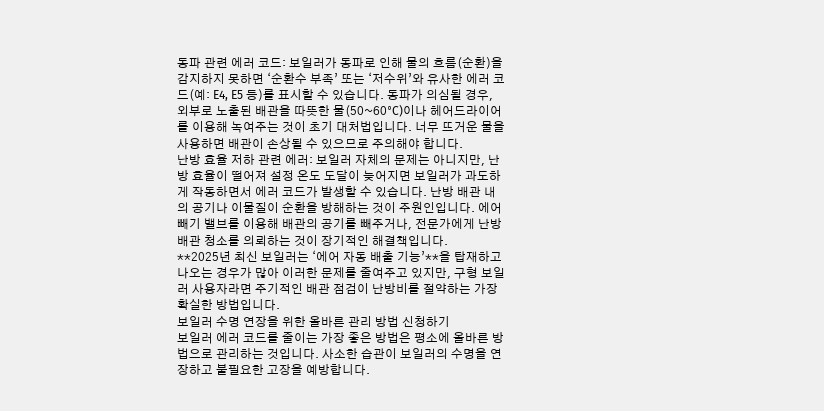동파 관련 에러 코드: 보일러가 동파로 인해 물의 흐름(순환)을 감지하지 못하면 ‘순환수 부족’ 또는 ‘저수위’와 유사한 에러 코드(예: E4, E5 등)를 표시할 수 있습니다. 동파가 의심될 경우, 외부로 노출된 배관을 따뜻한 물(50~60°C)이나 헤어드라이어를 이용해 녹여주는 것이 초기 대처법입니다. 너무 뜨거운 물을 사용하면 배관이 손상될 수 있으므로 주의해야 합니다.
난방 효율 저하 관련 에러: 보일러 자체의 문제는 아니지만, 난방 효율이 떨어져 설정 온도 도달이 늦어지면 보일러가 과도하게 작동하면서 에러 코드가 발생할 수 있습니다. 난방 배관 내의 공기나 이물질이 순환을 방해하는 것이 주원인입니다. 에어빼기 밸브를 이용해 배관의 공기를 빼주거나, 전문가에게 난방 배관 청소를 의뢰하는 것이 장기적인 해결책입니다.
**2025년 최신 보일러는 ‘에어 자동 배출 기능’**을 탑재하고 나오는 경우가 많아 이러한 문제를 줄여주고 있지만, 구형 보일러 사용자라면 주기적인 배관 점검이 난방비를 절약하는 가장 확실한 방법입니다.
보일러 수명 연장을 위한 올바른 관리 방법 신청하기
보일러 에러 코드를 줄이는 가장 좋은 방법은 평소에 올바른 방법으로 관리하는 것입니다. 사소한 습관이 보일러의 수명을 연장하고 불필요한 고장을 예방합니다.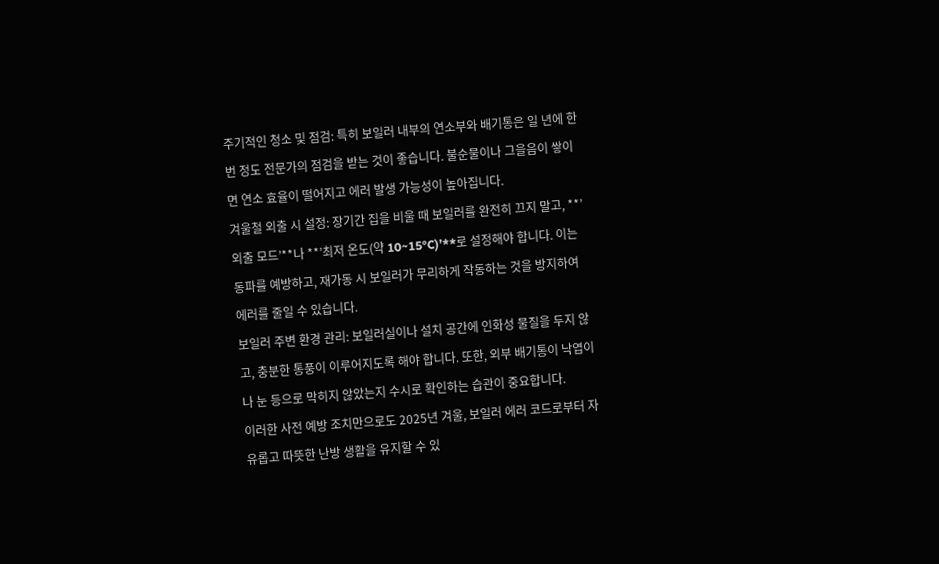주기적인 청소 및 점검: 특히 보일러 내부의 연소부와 배기통은 일 년에 한 번 정도 전문가의 점검을 받는 것이 좋습니다. 불순물이나 그을음이 쌓이면 연소 효율이 떨어지고 에러 발생 가능성이 높아집니다.
겨울철 외출 시 설정: 장기간 집을 비울 때 보일러를 완전히 끄지 말고, **’외출 모드’**나 **’최저 온도(약 10~15°C)’**로 설정해야 합니다. 이는 동파를 예방하고, 재가동 시 보일러가 무리하게 작동하는 것을 방지하여 에러를 줄일 수 있습니다.
보일러 주변 환경 관리: 보일러실이나 설치 공간에 인화성 물질을 두지 않고, 충분한 통풍이 이루어지도록 해야 합니다. 또한, 외부 배기통이 낙엽이나 눈 등으로 막히지 않았는지 수시로 확인하는 습관이 중요합니다.
이러한 사전 예방 조치만으로도 2025년 겨울, 보일러 에러 코드로부터 자유롭고 따뜻한 난방 생활을 유지할 수 있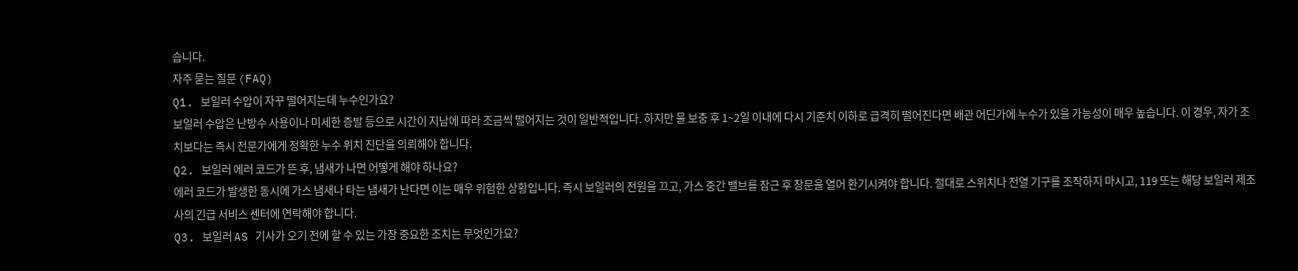습니다.
자주 묻는 질문 (FAQ)
Q1. 보일러 수압이 자꾸 떨어지는데 누수인가요?
보일러 수압은 난방수 사용이나 미세한 증발 등으로 시간이 지남에 따라 조금씩 떨어지는 것이 일반적입니다. 하지만 물 보충 후 1~2일 이내에 다시 기준치 이하로 급격히 떨어진다면 배관 어딘가에 누수가 있을 가능성이 매우 높습니다. 이 경우, 자가 조치보다는 즉시 전문가에게 정확한 누수 위치 진단을 의뢰해야 합니다.
Q2. 보일러 에러 코드가 뜬 후, 냄새가 나면 어떻게 해야 하나요?
에러 코드가 발생한 동시에 가스 냄새나 타는 냄새가 난다면 이는 매우 위험한 상황입니다. 즉시 보일러의 전원을 끄고, 가스 중간 밸브를 잠근 후 창문을 열어 환기시켜야 합니다. 절대로 스위치나 전열 기구를 조작하지 마시고, 119 또는 해당 보일러 제조사의 긴급 서비스 센터에 연락해야 합니다.
Q3. 보일러 AS 기사가 오기 전에 할 수 있는 가장 중요한 조치는 무엇인가요?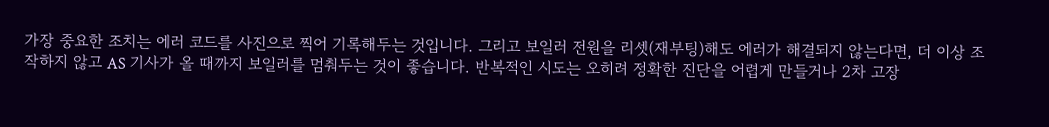가장 중요한 조치는 에러 코드를 사진으로 찍어 기록해두는 것입니다. 그리고 보일러 전원을 리셋(재부팅)해도 에러가 해결되지 않는다면, 더 이상 조작하지 않고 AS 기사가 올 때까지 보일러를 멈춰두는 것이 좋습니다. 반복적인 시도는 오히려 정확한 진단을 어렵게 만들거나 2차 고장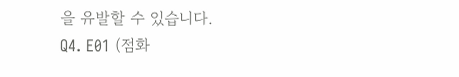을 유발할 수 있습니다.
Q4. E01 (점화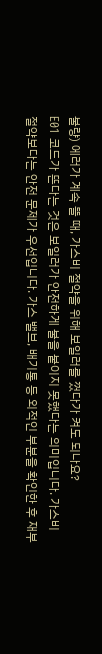불량) 에러가 계속 뜰 때, 가스비 절약을 위해 보일러를 껐다가 켜도 되나요?
E01 코드가 뜬다는 것은 보일러가 안전하게 불을 붙이지 못했다는 의미입니다. 가스비 절약보다는 안전 문제가 우선입니다. 가스 밸브, 배기통 등 외적인 부분을 확인한 후 재부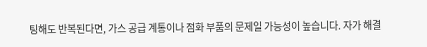팅해도 반복된다면, 가스 공급 계통이나 점화 부품의 문제일 가능성이 높습니다. 자가 해결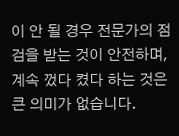이 안 될 경우 전문가의 점검을 받는 것이 안전하며, 계속 껐다 켰다 하는 것은 큰 의미가 없습니다.